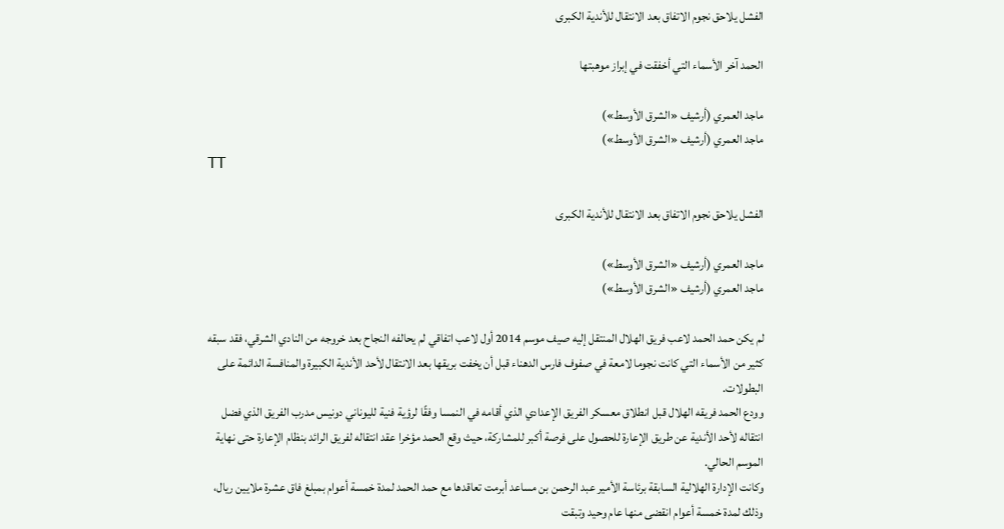الفشل يلاحق نجوم الاتفاق بعد الانتقال للأندية الكبرى

الحمد آخر الأسماء التي أخفقت في إبراز موهبتها

ماجد العمري (أرشيف «الشرق الأوسط»)
ماجد العمري (أرشيف «الشرق الأوسط»)
TT

الفشل يلاحق نجوم الاتفاق بعد الانتقال للأندية الكبرى

ماجد العمري (أرشيف «الشرق الأوسط»)
ماجد العمري (أرشيف «الشرق الأوسط»)

لم يكن حمد الحمد لاعب فريق الهلال المنتقل إليه صيف موسم 2014 أول لاعب اتفاقي لم يحالفه النجاح بعد خروجه من النادي الشرقي، فقد سبقه كثير من الأسماء التي كانت نجوما لامعة في صفوف فارس الدهناء قبل أن يخفت بريقها بعد الانتقال لأحد الأندية الكبيرة والمنافسة الدائمة على البطولات.
وودع الحمد فريقه الهلال قبل انطلاق معسكر الفريق الإعدادي الذي أقامه في النمسا وفقًا لرؤية فنية لليوناني دونيس مدرب الفريق الذي فضل انتقاله لأحد الأندية عن طريق الإعارة للحصول على فرصة أكبر للمشاركة، حيث وقع الحمد مؤخرا عقد انتقاله لفريق الرائد بنظام الإعارة حتى نهاية الموسم الحالي.
وكانت الإدارة الهلالية السابقة برئاسة الأمير عبد الرحمن بن مساعد أبرمت تعاقدها مع حمد الحمد لمدة خمسة أعوام بمبلغ فاق عشرة ملايين ريال، وذلك لمدة خمسة أعوام انقضى منها عام وحيد وتبقت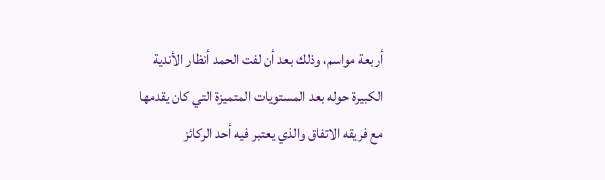أربعة مواسم، وذلك بعد أن لفت الحمد أنظار الأندية الكبيرة حوله بعد المستويات المتميزة التي كان يقدمها مع فريقه الاتفاق والذي يعتبر فيه أحد الركائز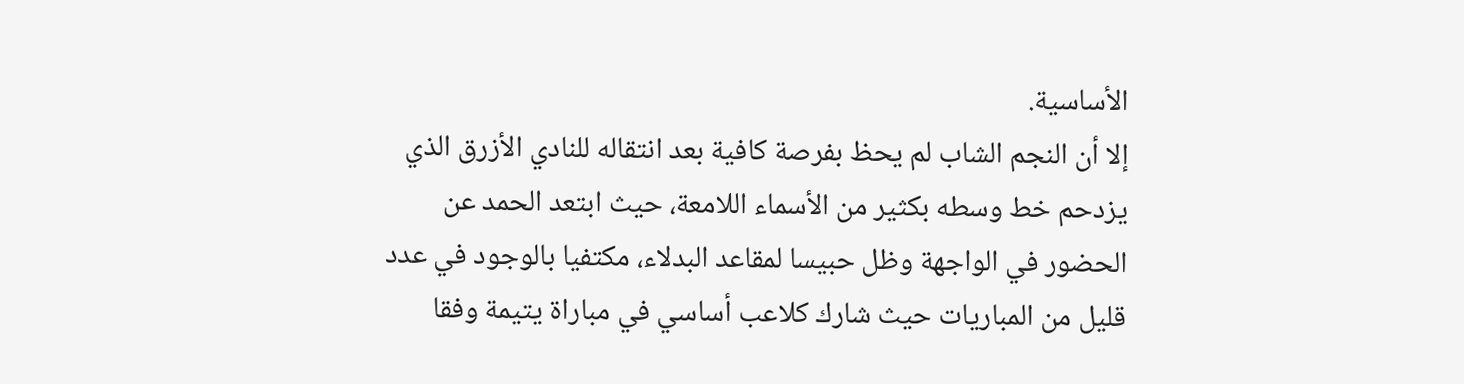الأساسية.
إلا أن النجم الشاب لم يحظ بفرصة كافية بعد انتقاله للنادي الأزرق الذي يزدحم خط وسطه بكثير من الأسماء اللامعة، حيث ابتعد الحمد عن الحضور في الواجهة وظل حبيسا لمقاعد البدلاء، مكتفيا بالوجود في عدد قليل من المباريات حيث شارك كلاعب أساسي في مباراة يتيمة وفقا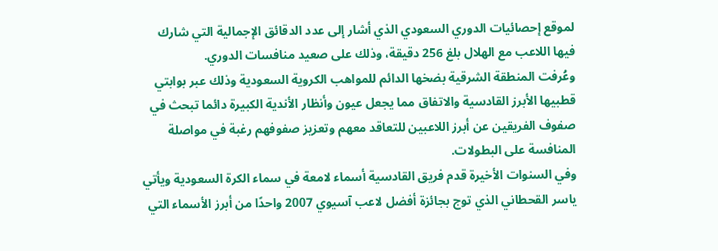لموقع إحصائيات الدوري السعودي الذي أشار إلى عدد الدقائق الإجمالية التي شارك فيها اللاعب مع الهلال بلغ 256 دقيقة، وذلك على صعيد منافسات الدوري.
وعُرفت المنطقة الشرقية بضخها الدائم للمواهب الكروية السعودية وذلك عبر بوابتي قطبيها الأبرز القادسية والاتفاق مما يجعل عيون وأنظار الأندية الكبيرة دائما تبحث في صفوف الفريقين عن أبرز اللاعبين للتعاقد معهم وتعزيز صفوفهم رغبة في مواصلة المنافسة على البطولات.
وفي السنوات الأخيرة قدم فريق القادسية أسماء لامعة في سماء الكرة السعودية ويأتي ياسر القحطاني الذي توج بجائزة أفضل لاعب آسيوي 2007 واحدًا من أبرز الأسماء التي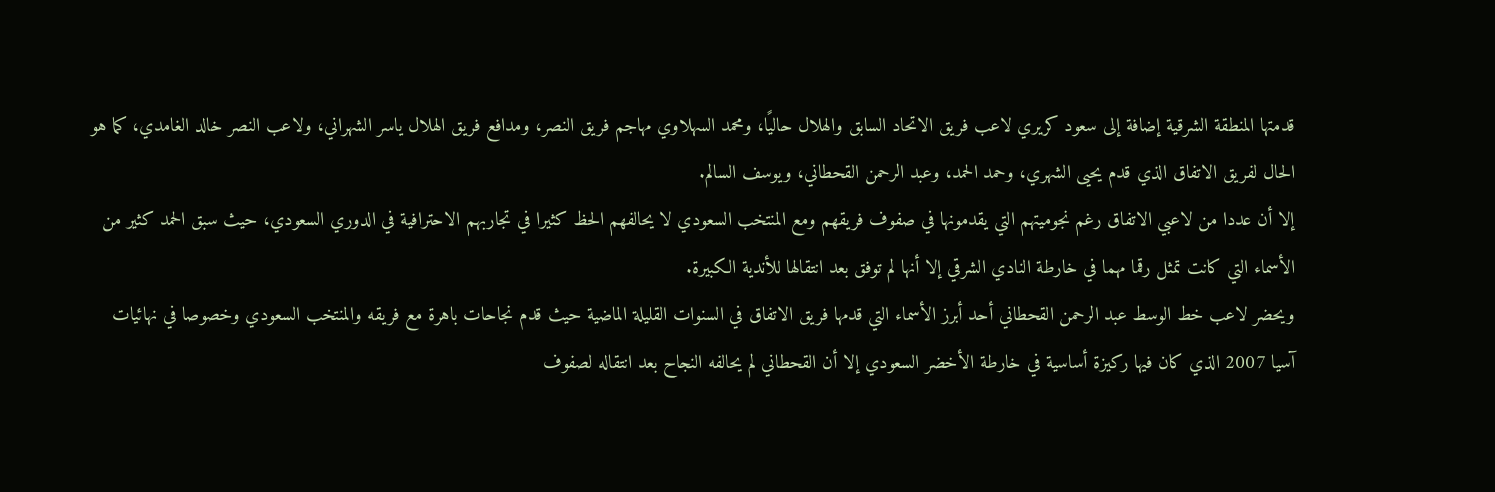قدمتها المنطقة الشرقية إضافة إلى سعود كريري لاعب فريق الاتحاد السابق والهلال حاليًا، ومحمد السهلاوي مهاجم فريق النصر، ومدافع فريق الهلال ياسر الشهراني، ولاعب النصر خالد الغامدي، كما هو الحال لفريق الاتفاق الذي قدم يحيى الشهري، وحمد الحمد، وعبد الرحمن القحطاني، ويوسف السالم.
إلا أن عددا من لاعبي الاتفاق رغم نجوميتهم التي يقدمونها في صفوف فريقهم ومع المنتخب السعودي لا يحالفهم الحظ كثيرا في تجاربهم الاحترافية في الدوري السعودي، حيث سبق الحمد كثير من الأسماء التي كانت تمثل رقما مهما في خارطة النادي الشرقي إلا أنها لم توفق بعد انتقالها للأندية الكبيرة.
ويحضر لاعب خط الوسط عبد الرحمن القحطاني أحد أبرز الأسماء التي قدمها فريق الاتفاق في السنوات القليلة الماضية حيث قدم نجاحات باهرة مع فريقه والمنتخب السعودي وخصوصا في نهائيات آسيا 2007 الذي كان فيها ركيزة أساسية في خارطة الأخضر السعودي إلا أن القحطاني لم يحالفه النجاح بعد انتقاله لصفوف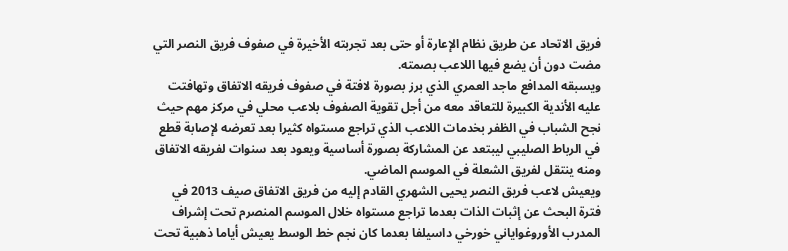فريق الاتحاد عن طريق نظام الإعارة أو حتى بعد تجربته الأخيرة في صفوف فريق النصر التي مضت دون أن يضع فيها اللاعب بصمته.
ويسبقه المدافع ماجد العمري الذي برز بصورة لافتة في صفوف فريقه الاتفاق وتهافتت عليه الأندية الكبيرة للتعاقد معه من أجل تقوية الصفوف بلاعب محلي في مركز مهم حيث نجح الشباب في الظفر بخدمات اللاعب الذي تراجع مستواه كثيرا بعد تعرضه لإصابة قطع في الرباط الصليبي ليبتعد عن المشاركة بصورة أساسية ويعود بعد سنوات لفريقه الاتفاق ومنه ينتقل لفريق الشعلة في الموسم الماضي.
ويعيش لاعب فريق النصر يحيى الشهري القادم إليه من فريق الاتفاق صيف 2013 في فترة البحث عن إثبات الذات بعدما تراجع مستواه خلال الموسم المنصرم تحت إشراف المدرب الأوروغواياني خورخي داسيلفا بعدما كان نجم خط الوسط يعيش أياما ذهبية تحت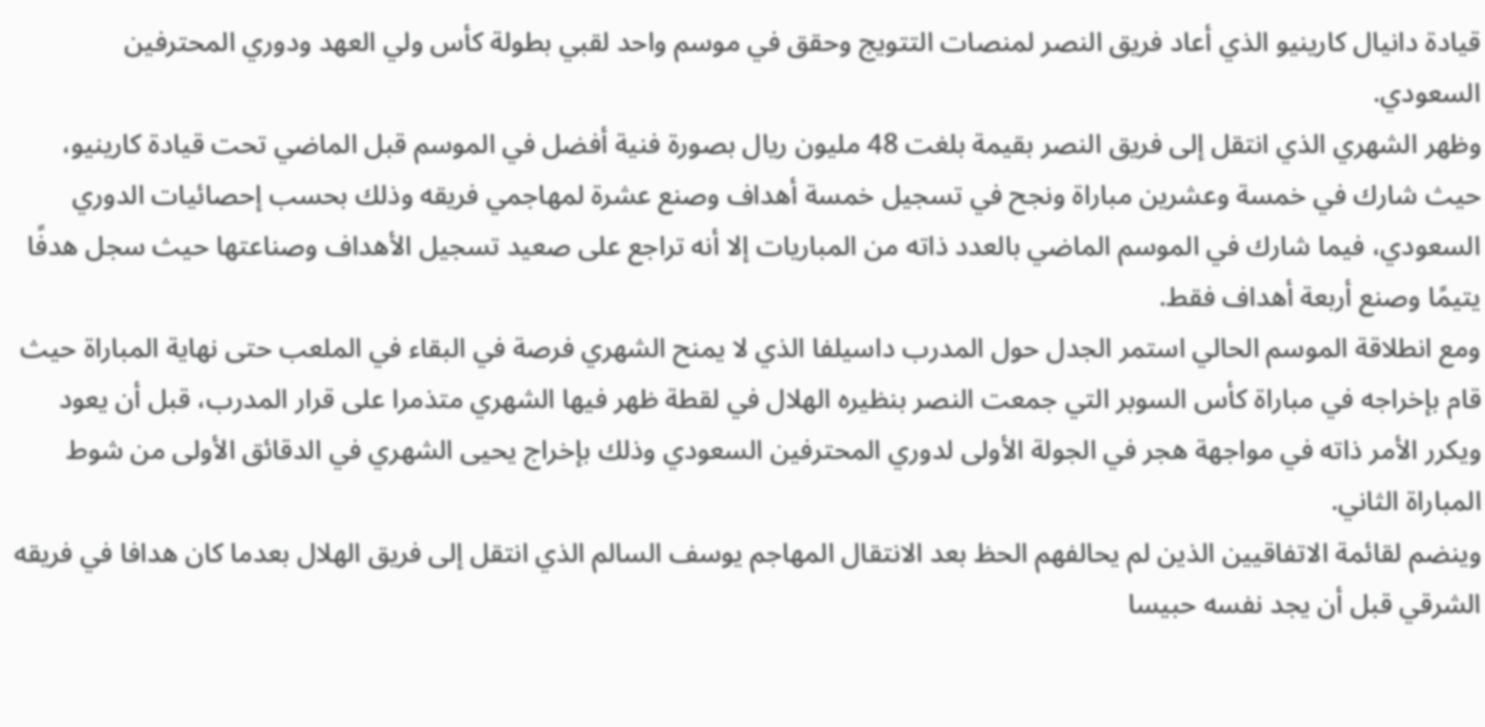قيادة دانيال كارينيو الذي أعاد فريق النصر لمنصات التتويج وحقق في موسم واحد لقبي بطولة كأس ولي العهد ودوري المحترفين السعودي.
وظهر الشهري الذي انتقل إلى فريق النصر بقيمة بلغت 48 مليون ريال بصورة فنية أفضل في الموسم قبل الماضي تحت قيادة كارينيو، حيث شارك في خمسة وعشرين مباراة ونجح في تسجيل خمسة أهداف وصنع عشرة لمهاجمي فريقه وذلك بحسب إحصائيات الدوري السعودي، فيما شارك في الموسم الماضي بالعدد ذاته من المباريات إلا أنه تراجع على صعيد تسجيل الأهداف وصناعتها حيث سجل هدفًا يتيمًا وصنع أربعة أهداف فقط.
ومع انطلاقة الموسم الحالي استمر الجدل حول المدرب داسيلفا الذي لا يمنح الشهري فرصة في البقاء في الملعب حتى نهاية المباراة حيث قام بإخراجه في مباراة كأس السوبر التي جمعت النصر بنظيره الهلال في لقطة ظهر فيها الشهري متذمرا على قرار المدرب، قبل أن يعود ويكرر الأمر ذاته في مواجهة هجر في الجولة الأولى لدوري المحترفين السعودي وذلك بإخراج يحيى الشهري في الدقائق الأولى من شوط المباراة الثاني.
وينضم لقائمة الاتفاقيين الذين لم يحالفهم الحظ بعد الانتقال المهاجم يوسف السالم الذي انتقل إلى فريق الهلال بعدما كان هدافا في فريقه الشرقي قبل أن يجد نفسه حبيسا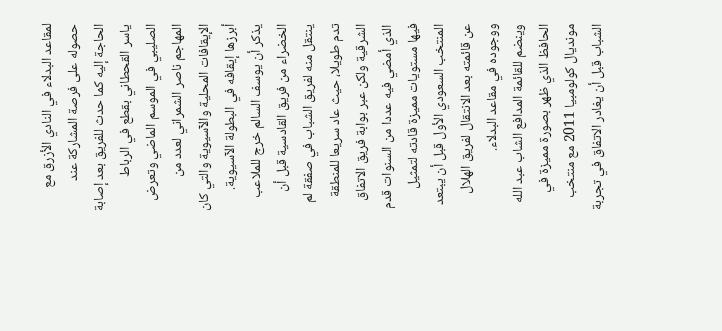لمقاعد البدلاء في النادي الأزرق مع حصوله على فرصة المشاركة عند الحاجة إليه كما حدث للفريق بعد إصابة ياسر القحطاني بقطع في الرباط الصليبي في الموسم الماضي وتعرض المهاجم ناصر الشمراني لعدد من الإيقافات المحلية والآسيوية والتي كان أبرزها إيقافه في البطولة الآسيوية.
يذكر أن يوسف السالم خرج للملاعب الخضراء من فريق القادسية قبل أن ينتقل منه لفريق الشباب في صفقة لم تدم طويلا، حيث عاد سريعا للمنطقة الشرقية ولكن عبر بوابة فريق الاتفاق الذي أمضي فيه عددا من السنوات قدم فيها مستويات مميزة قادته لتمثيل المنتخب السعودي الأول قبل أن يبتعد عن قائمته بعد الانتقال لفريق الهلال ووجوده في مقاعد البدلاء.
وينضم للقائمة المدافع الشاب عبد الله الحافظ الذي ظهر بصورة مميزة في مونديال كولومبيا 2011 مع منتخب الشباب قبل أن يغادر الاتفاق في تجربة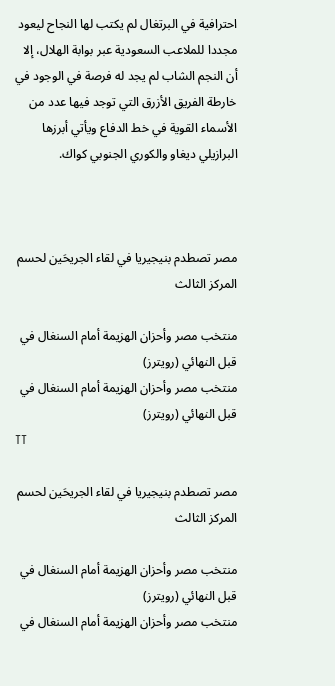احترافية في البرتغال لم يكتب لها النجاح ليعود مجددا للملاعب السعودية عبر بوابة الهلال، إلا أن النجم الشاب لم يجد له فرصة في الوجود في خارطة الفريق الأزرق التي توجد فيها عدد من الأسماء القوية في خط الدفاع ويأتي أبرزها البرازيلي ديغاو والكوري الجنوبي كواك.



مصر تصطدم بنيجيريا في لقاء الجريحَين لحسم المركز الثالث

منتخب مصر وأحزان الهزيمة أمام السنغال في قبل النهائي (رويترز)
منتخب مصر وأحزان الهزيمة أمام السنغال في قبل النهائي (رويترز)
TT

مصر تصطدم بنيجيريا في لقاء الجريحَين لحسم المركز الثالث

منتخب مصر وأحزان الهزيمة أمام السنغال في قبل النهائي (رويترز)
منتخب مصر وأحزان الهزيمة أمام السنغال في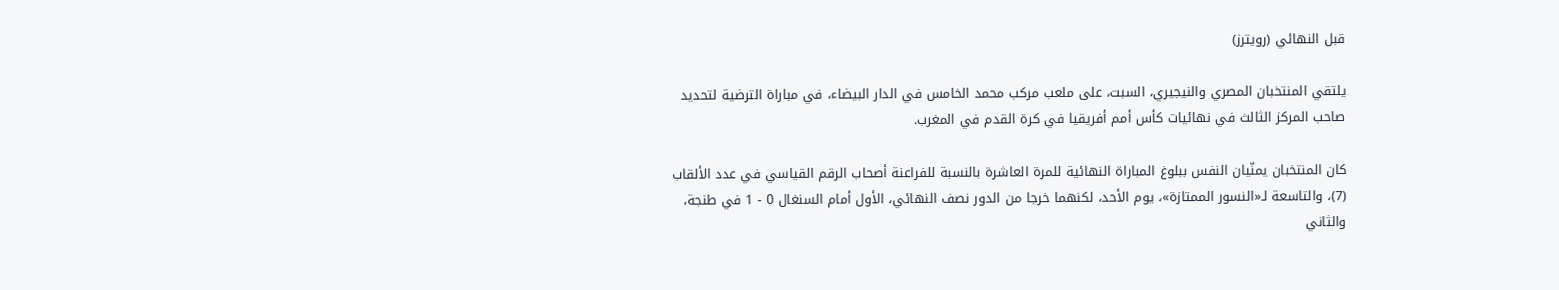قبل النهائي (رويترز)

يلتقي المنتخبان المصري والنيجيري، السبت، على ملعب مركب محمد الخامس في الدار البيضاء، في مباراة الترضية لتحديد صاحب المركز الثالث في نهائيات كأس أمم أفريقيا في كرة القدم في المغرب.

كان المنتخبان يمنّيان النفس ببلوغ المباراة النهائية للمرة العاشرة بالنسبة للفراعنة أصحاب الرقم القياسي في عدد الألقاب (7)، والتاسعة لـ«النسور الممتازة»، يوم الأحد، لكنهما خرجا من الدور نصف النهائي، الأول أمام السنغال 0 - 1 في طنجة، والثاني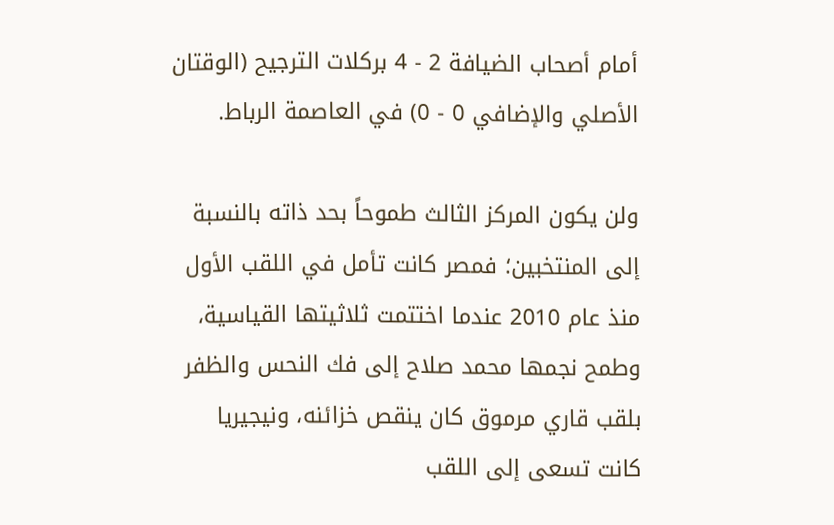أمام أصحاب الضيافة 2 - 4 بركلات الترجيح (الوقتان الأصلي والإضافي 0 - 0) في العاصمة الرباط.

ولن يكون المركز الثالث طموحاً بحد ذاته بالنسبة إلى المنتخبين؛ فمصر كانت تأمل في اللقب الأول منذ عام 2010 عندما اختتمت ثلاثيتها القياسية، وطمح نجمها محمد صلاح إلى فك النحس والظفر بلقب قاري مرموق كان ينقص خزائنه، ونيجيريا كانت تسعى إلى اللقب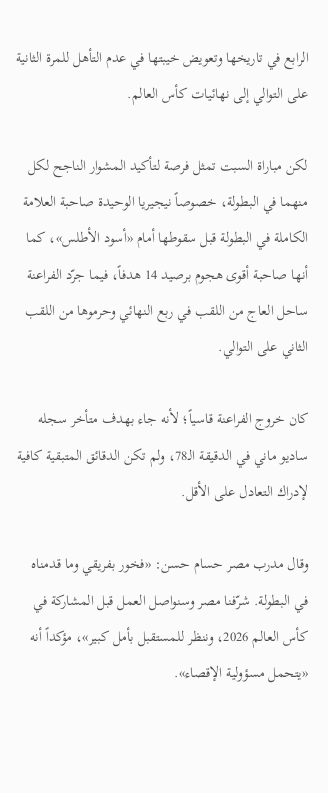الرابع في تاريخها وتعويض خيبتها في عدم التأهل للمرة الثانية على التوالي إلى نهائيات كأس العالم.

لكن مباراة السبت تمثل فرصة لتأكيد المشوار الناجح لكل منهما في البطولة، خصوصاً نيجيريا الوحيدة صاحبة العلامة الكاملة في البطولة قبل سقوطها أمام «أسود الأطلس»، كما أنها صاحبة أقوى هجوم برصيد 14 هدفاً، فيما جرّد الفراعنة ساحل العاج من اللقب في ربع النهائي وحرموها من اللقب الثاني على التوالي.

كان خروج الفراعنة قاسياً؛ لأنه جاء بهدف متأخر سجله ساديو ماني في الدقيقة الـ78، ولم تكن الدقائق المتبقية كافية لإدراك التعادل على الأقل.

وقال مدرب مصر حسام حسن: «فخور بفريقي وما قدمناه في البطولة. شرّفنا مصر وسنواصل العمل قبل المشاركة في كأس العالم 2026، وننظر للمستقبل بأمل كبير»، مؤكداً أنه «يتحمل مسؤولية الإقصاء».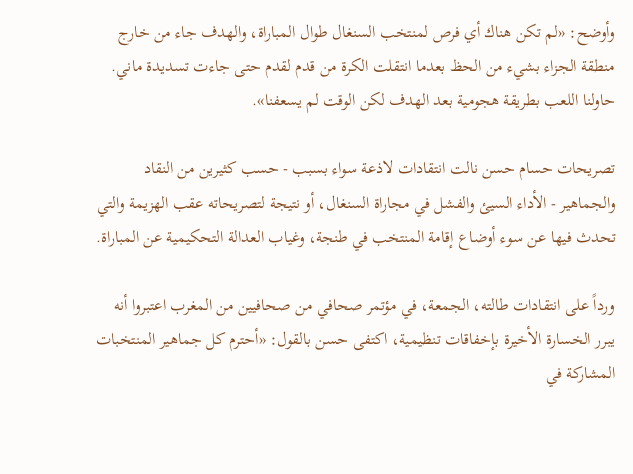وأوضح: «لم تكن هناك أي فرص لمنتخب السنغال طوال المباراة، والهدف جاء من خارج منطقة الجزاء بشيء من الحظ بعدما انتقلت الكرة من قدم لقدم حتى جاءت تسديدة ماني. حاولنا اللعب بطريقة هجومية بعد الهدف لكن الوقت لم يسعفنا».

تصريحات حسام حسن نالت انتقادات لاذعة سواء بسبب - حسب كثيرين من النقاد والجماهير - الأداء السيئ والفشل في مجاراة السنغال، أو نتيجة لتصريحاته عقب الهزيمة والتي تحدث فيها عن سوء أوضاع إقامة المنتخب في طنجة، وغياب العدالة التحكيمية عن المباراة.

ورداً على انتقادات طالته، الجمعة، في مؤتمر صحافي من صحافيين من المغرب اعتبروا أنه يبرر الخسارة الأخيرة بإخفاقات تنظيمية، اكتفى حسن بالقول: «أحترم كل جماهير المنتخبات المشاركة في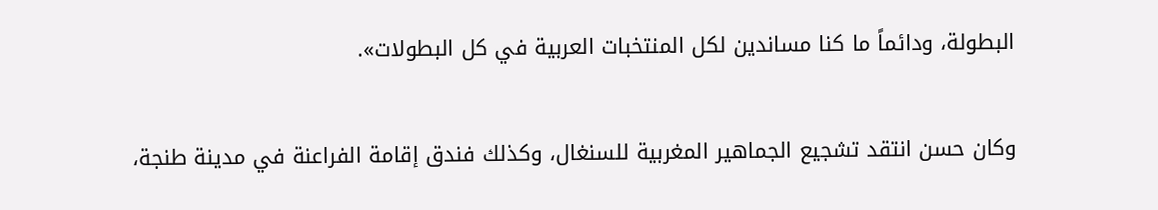البطولة، ودائماً ما كنا مساندين لكل المنتخبات العربية في كل البطولات».

وكان حسن انتقد تشجيع الجماهير المغربية للسنغال، وكذلك فندق إقامة الفراعنة في مدينة طنجة،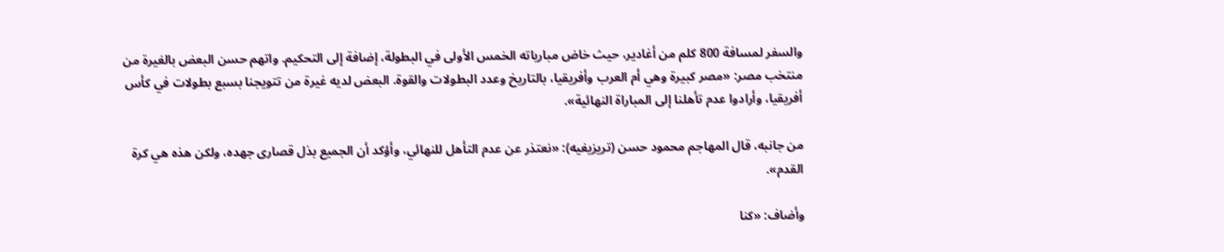والسفر لمسافة 800 كلم من أغادير، حيث خاض مبارياته الخمس الأولى في البطولة، إضافة إلى التحكيم. واتهم حسن البعض بالغيرة من منتخب مصر: «مصر كبيرة وهي أم العرب وأفريقيا، بالتاريخ وعدد البطولات والقوة. البعض لديه غيرة من تتويجنا بسبع بطولات في كأس أفريقيا، وأرادوا عدم تأهلنا إلى المباراة النهائية».

من جانبه، قال المهاجم محمود حسن (تريزيغيه): «نعتذر عن عدم التأهل للنهائي، وأؤكد أن الجميع بذل قصارى جهده، ولكن هذه هي كرة القدم».

وأضاف: «كنا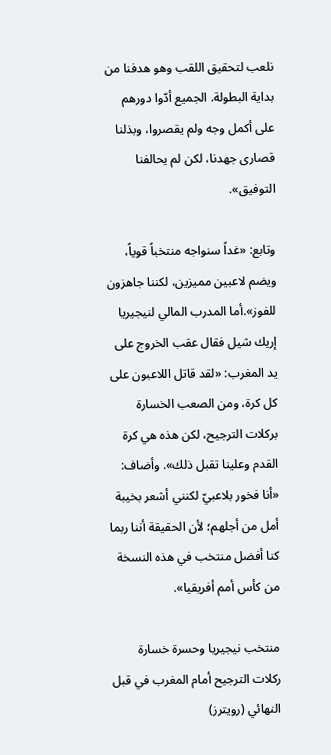نلعب لتحقيق اللقب وهو هدفنا من بداية البطولة. الجميع أدّوا دورهم على أكمل وجه ولم يقصروا، وبذلنا قصارى جهدنا، لكن لم يحالفنا التوفيق».

وتابع: «غداً سنواجه منتخباً قوياً، ويضم لاعبين مميزين، لكننا جاهزون للفوز».أما المدرب المالي لنيجيريا إريك شيل فقال عقب الخروج على يد المغرب: «لقد قاتل اللاعبون على كل كرة، ومن الصعب الخسارة بركلات الترجيح، لكن هذه هي كرة القدم وعلينا تقبل ذلك». وأضاف: «أنا فخور بلاعبيّ لكنني أشعر بخيبة أمل من أجلهم؛ لأن الحقيقة أننا ربما كنا أفضل منتخب في هذه النسخة من كأس أمم أفريقيا».

منتخب نيجيريا وحسرة خسارة ركلات الترجيح أمام المغرب في قبل النهائي (رويترز)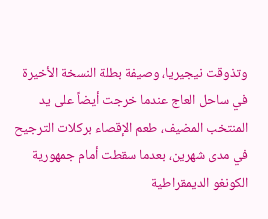وتذوقت نيجيريا، وصيفة بطلة النسخة الأخيرة في ساحل العاج عندما خرجت أيضاً على يد المنتخب المضيف، طعم الإقصاء بركلات الترجيح في مدى شهرين، بعدما سقطت أمام جمهورية الكونغو الديمقراطية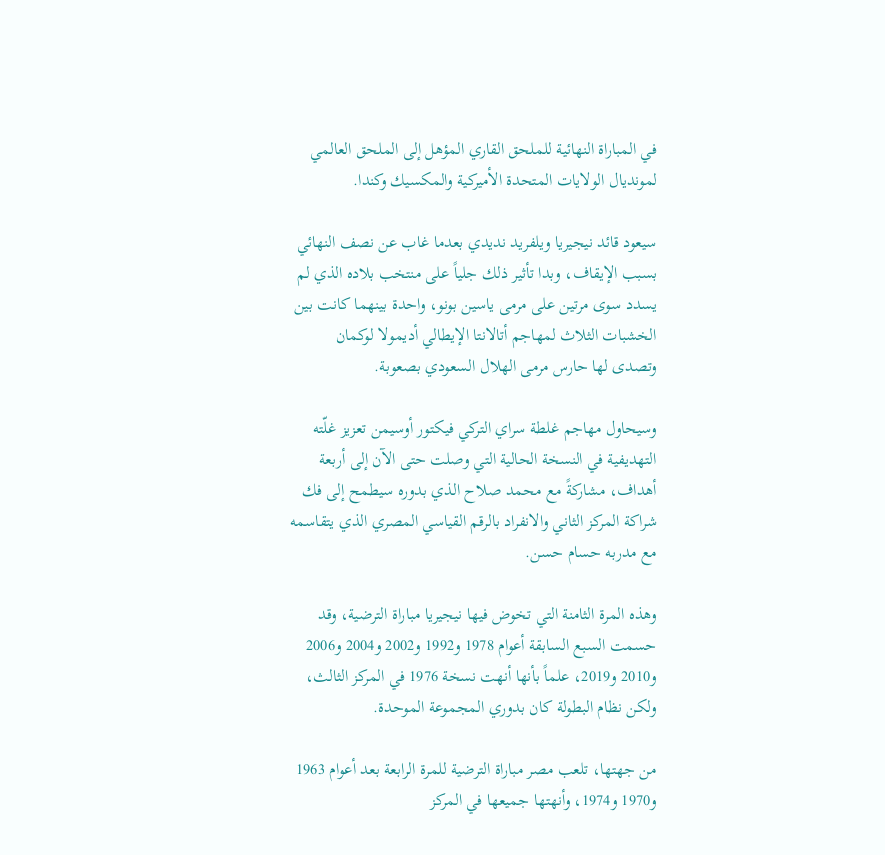في المباراة النهائية للملحق القاري المؤهل إلى الملحق العالمي لمونديال الولايات المتحدة الأميركية والمكسيك وكندا.

سيعود قائد نيجيريا ويلفريد نديدي بعدما غاب عن نصف النهائي بسبب الإيقاف، وبدا تأثير ذلك جلياً على منتخب بلاده الذي لم يسدد سوى مرتين على مرمى ياسين بونو، واحدة بينهما كانت بين الخشبات الثلاث لمهاجم أتالانتا الإيطالي أديمولا لوكمان وتصدى لها حارس مرمى الهلال السعودي بصعوبة.

وسيحاول مهاجم غلطة سراي التركي فيكتور أوسيمن تعزيز غلّته التهديفية في النسخة الحالية التي وصلت حتى الآن إلى أربعة أهداف، مشاركةً مع محمد صلاح الذي بدوره سيطمح إلى فك شراكة المركز الثاني والانفراد بالرقم القياسي المصري الذي يتقاسمه مع مدربه حسام حسن.

وهذه المرة الثامنة التي تخوض فيها نيجيريا مباراة الترضية، وقد حسمت السبع السابقة أعوام 1978 و1992 و2002 و2004 و2006 و2010 و2019، علماً بأنها أنهت نسخة 1976 في المركز الثالث، ولكن نظام البطولة كان بدوري المجموعة الموحدة.

من جهتها، تلعب مصر مباراة الترضية للمرة الرابعة بعد أعوام 1963 و1970 و1974، وأنهتها جميعها في المركز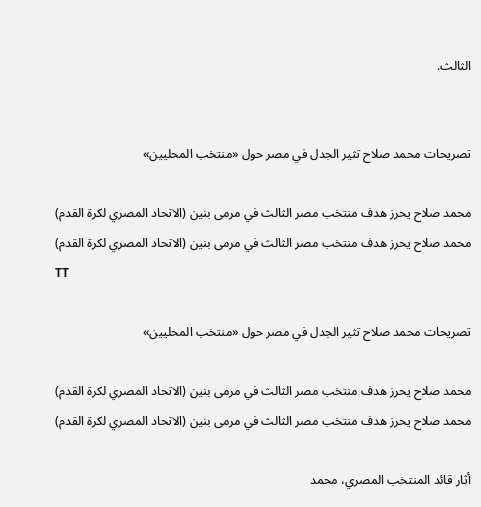الثالث.


تصريحات محمد صلاح تثير الجدل في مصر حول «منتخب المحليين»

محمد صلاح يحرز هدف منتخب مصر الثالث في مرمى بنين (الاتحاد المصري لكرة القدم)
محمد صلاح يحرز هدف منتخب مصر الثالث في مرمى بنين (الاتحاد المصري لكرة القدم)
TT

تصريحات محمد صلاح تثير الجدل في مصر حول «منتخب المحليين»

محمد صلاح يحرز هدف منتخب مصر الثالث في مرمى بنين (الاتحاد المصري لكرة القدم)
محمد صلاح يحرز هدف منتخب مصر الثالث في مرمى بنين (الاتحاد المصري لكرة القدم)

أثار قائد المنتخب المصري، محمد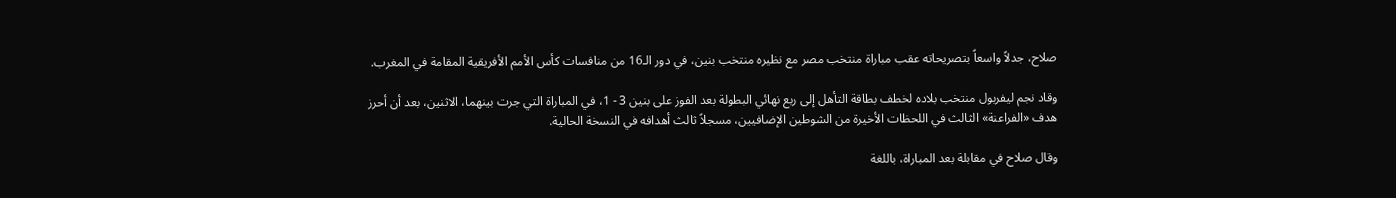صلاح، جدلاً واسعاً بتصريحاته عقب مباراة منتخب مصر مع نظيره منتخب بنين، في دور الـ16 من منافسات كأس الأمم الأفريقية المقامة في المغرب.

وقاد نجم ليفربول منتخب بلاده لخطف بطاقة التأهل إلى ربع نهائي البطولة بعد الفوز على بنين 3 - 1، في المباراة التي جرت بينهما، الاثنين، بعد أن أحرز هدف «الفراعنة» الثالث في اللحظات الأخيرة من الشوطين الإضافيين، مسجلاً ثالث أهدافه في النسخة الحالية.

وقال صلاح في مقابلة بعد المباراة، باللغة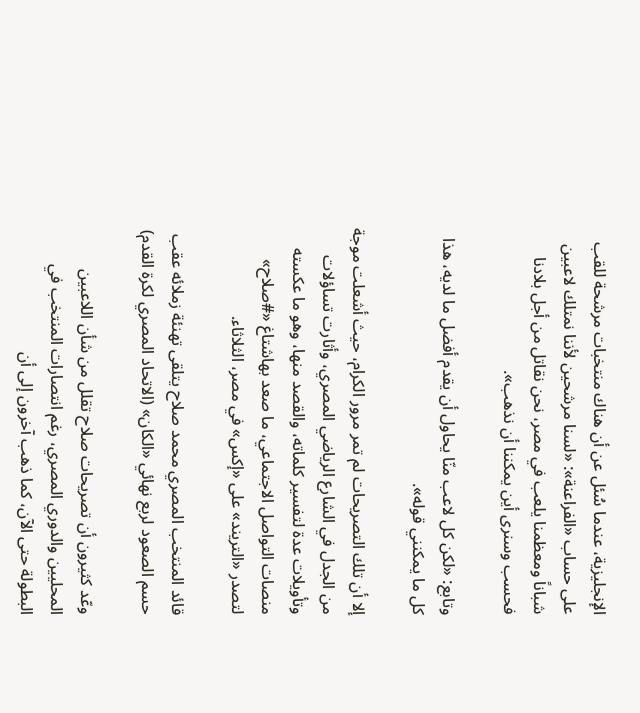الإنجليزية، عندما سُئل عن أن هناك منتخبات مرشحة للقب على حساب «الفراعنة»: «لسنا مرشحين لأننا نمتلك لاعبين شباناً ومعظمنا يلعب في مصر، نحن نقاتل من أجل بلادنا فحسب وسنرى أين يمكننا أن نذهب».

وتابع: «لكن كل لاعب منّا يحاول أن يقدم أفضل ما لديه، هذا كل ما يمكنني قوله».

إلا أن تلك التصريحات لم تمر مرور الكرام، حيث أشعلت موجة من الجدل في الشارع الرياضي المصري، وأثارت تساؤلات وتأويلات عدة لتفسير كلماته، والقصد منها، وهو ما عكسته منصات التواصل الاجتماعي، ما صعد بهاشتاغ «#صلاح» لتصدر «التريند» على «إكس» في مصر، الثلاثاء.

قائد المنتخب المصري محمد صلاح يتلقى تهنئة زملائه عقب حسم الصعود لربع نهائي «الكان» (الاتحاد المصري لكرة القدم)

وعّد كثيرون أن تصريحات صلاح تقلل من شأن اللاعبين المحليين والدوري المصري، رغم انتصارات المنتخب في البطولة حتى الآن، كما ذهب آخرون إلى أن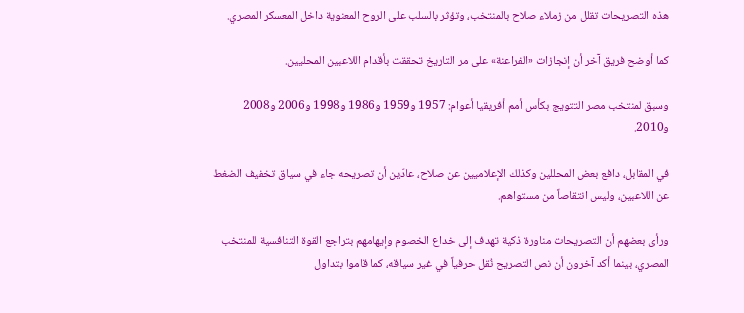هذه التصريحات تقلل من زملاء صلاح بالمنتخب، وتؤثر بالسلب على الروح المعنوية داخل المعسكر المصري.

كما أوضح فريق آخر أن إنجازات «الفراعنة» على مر التاريخ تحققت بأقدام اللاعبين المحليين.

وسبق لمنتخب مصر التتويج بكأس أمم أفريقيا أعوام: 1957 و1959 و1986 و1998 و2006 و2008 و2010.

في المقابل، دافع بعض المحللين وكذلك الإعلاميين عن صلاح، عادّين أن تصريحه جاء في سياق تخفيف الضغط عن اللاعبين، وليس انتقاصاً من مستواهم.

ورأى بعضهم أن التصريحات مناورة ذكية تهدف إلى خداع الخصوم وإيهامهم بتراجع القوة التنافسية للمنتخب المصري، بينما أكد آخرون أن نص التصريح نُقل حرفياً في غير سياقه، كما قاموا بتداول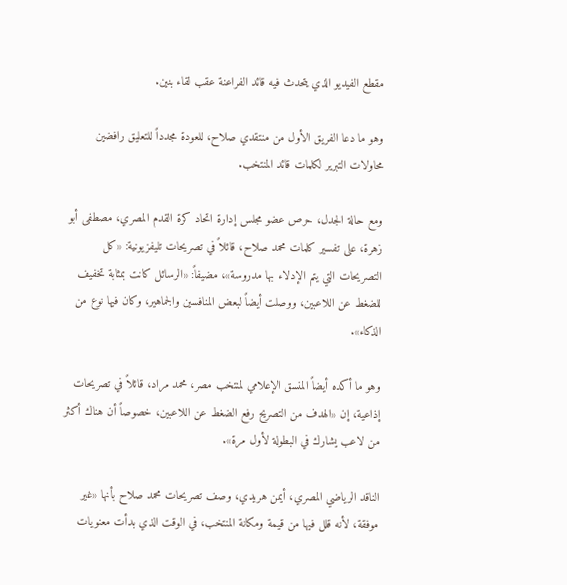مقطع الفيديو الذي يتحدث فيه قائد الفراعنة عقب لقاء بنين.

وهو ما دعا الفريق الأول من منتقدي صلاح، للعودة مجدداً للتعليق رافضين محاولات التبرير لكلمات قائد المنتخب.

ومع حالة الجدل، حرص عضو مجلس إدارة اتحاد كرة القدم المصري، مصطفى أبو زهرة، على تفسير كلمات محمد صلاح، قائلاً في تصريحات تليفزيونية: «كل التصريحات التي يتم الإدلاء بها مدروسة»، مضيفاً: «الرسائل كانت بمثابة تخفيف للضغط عن اللاعبين، ووصلت أيضاً لبعض المنافسين والجماهير، وكان فيها نوع من الذكاء».

وهو ما أكده أيضاً المنسق الإعلامي لمنتخب مصر، محمد مراد، قائلاً في تصريحات إذاعية، إن «الهدف من التصريح رفع الضغط عن اللاعبين، خصوصاً أن هناك أكثر من لاعب يشارك في البطولة لأول مرة».

الناقد الرياضي المصري، أيمن هريدي، وصف تصريحات محمد صلاح بأنها «غير موفقة، لأنه قلل فيها من قيمة ومكانة المنتخب، في الوقت الذي بدأت معنويات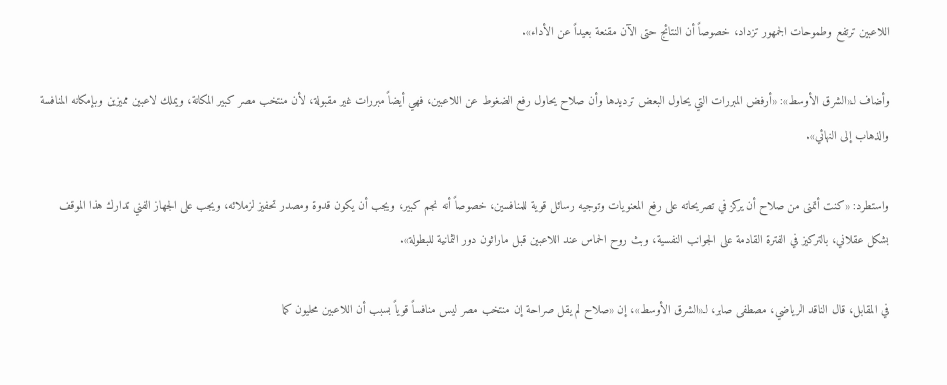اللاعبين ترتفع وطموحات الجمهور تزداد، خصوصاً أن النتائج حتى الآن مقنعة بعيداً عن الأداء».

وأضاف لـ«الشرق الأوسط»: «أرفض المبررات التي يحاول البعض ترديدها وأن صلاح يحاول رفع الضغوط عن اللاعبين، فهي أيضاً مبررات غير مقبولة، لأن منتخب مصر كبير المكانة، ويملك لاعبين مميزين وبإمكانه المنافسة والذهاب إلى النهائي».

واستطرد: «كنت أتمنى من صلاح أن يركز في تصريحاته على رفع المعنويات وتوجيه رسائل قوية للمنافسين، خصوصاً أنه نجم كبير، ويجب أن يكون قدوة ومصدر تحفيز لزملائه، ويجب على الجهاز الفني تدارك هذا الموقف بشكل عقلاني، بالتركيز في الفترة القادمة على الجوانب النفسية، وبث روح الحماس عند اللاعبين قبل ماراثون دور الثمانية للبطولة».

في المقابل، قال الناقد الرياضي، مصطفى صابر، لـ«الشرق الأوسط»، إن «صلاح لم يقل صراحة إن منتخب مصر ليس منافساً قوياً بسبب أن اللاعبين محليون كما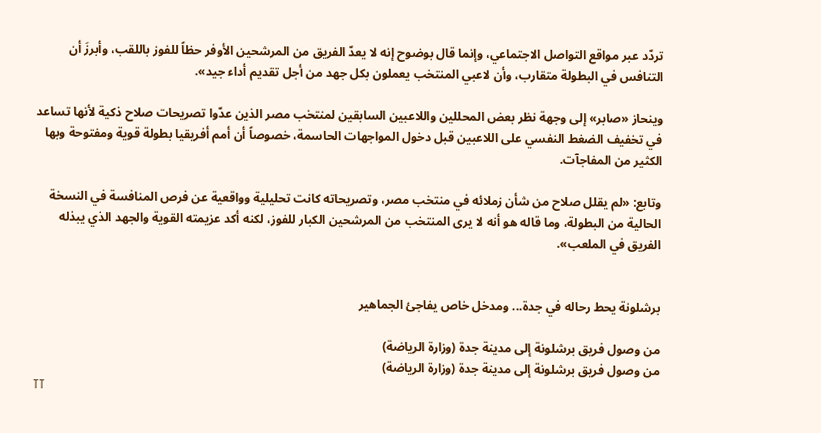تردّد عبر مواقع التواصل الاجتماعي، وإنما قال بوضوح إنه لا يعدّ الفريق من المرشحين الأوفر حظاً للفوز باللقب، وأبرزَ أن التنافس في البطولة متقارب، وأن لاعبي المنتخب يعملون بكل جهد من أجل تقديم أداء جيد».

وينحاز «صابر» إلى وجهة نظر بعض المحللين واللاعبين السابقين لمنتخب مصر الذين عدّوا تصريحات صلاح ذكية لأنها تساعد في تخفيف الضغط النفسي على اللاعبين قبل دخول المواجهات الحاسمة، خصوصاً أن أمم أفريقيا بطولة قوية ومفتوحة وبها الكثير من المفاجآت.

وتابع: «لم يقلل صلاح من شأن زملائه في منتخب مصر، وتصريحاته كانت تحليلية وواقعية عن فرص المنافسة في النسخة الحالية من البطولة، وما قاله هو أنه لا يرى المنتخب من المرشحين الكبار للفوز، لكنه أكد عزيمته القوية والجهد الذي يبذله الفريق في الملعب».


برشلونة يحط رحاله في جدة... ومدخل خاص يفاجئ الجماهير

من وصول فريق برشلونة إلى مدينة جدة (وزارة الرياضة)
من وصول فريق برشلونة إلى مدينة جدة (وزارة الرياضة)
TT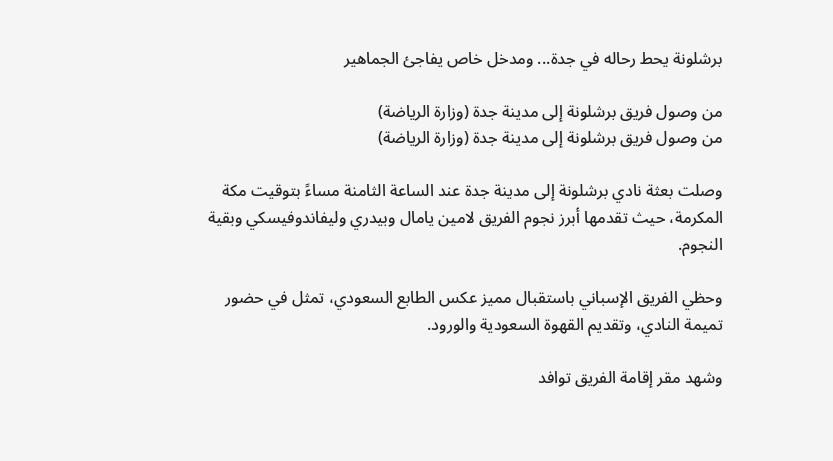برشلونة يحط رحاله في جدة... ومدخل خاص يفاجئ الجماهير

من وصول فريق برشلونة إلى مدينة جدة (وزارة الرياضة)
من وصول فريق برشلونة إلى مدينة جدة (وزارة الرياضة)

وصلت بعثة نادي برشلونة إلى مدينة جدة عند الساعة الثامنة مساءً بتوقيت مكة المكرمة، حيث تقدمها أبرز نجوم الفريق لامين يامال وبيدري وليفاندوفيسكي وبقية النجوم.

وحظي الفريق الإسباني باستقبال مميز عكس الطابع السعودي، تمثل في حضور تميمة النادي، وتقديم القهوة السعودية والورود.

وشهد مقر إقامة الفريق توافد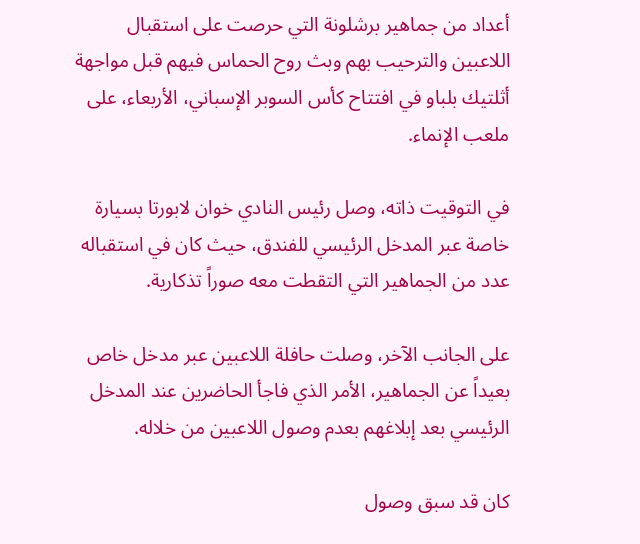أعداد من جماهير برشلونة التي حرصت على استقبال اللاعبين والترحيب بهم وبث روح الحماس فيهم قبل مواجهة أثلتيك بلباو في افتتاح كأس السوبر الإسباني، الأربعاء، على ملعب الإنماء.

في التوقيت ذاته، وصل رئيس النادي خوان لابورتا بسيارة خاصة عبر المدخل الرئيسي للفندق، حيث كان في استقباله عدد من الجماهير التي التقطت معه صوراً تذكارية.

على الجانب الآخر، وصلت حافلة اللاعبين عبر مدخل خاص بعيداً عن الجماهير، الأمر الذي فاجأ الحاضرين عند المدخل الرئيسي بعد إبلاغهم بعدم وصول اللاعبين من خلاله.

كان قد سبق وصول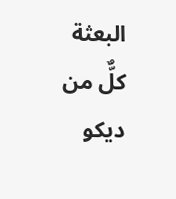البعثة كلٌّ من ديكو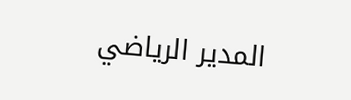المدير الرياضي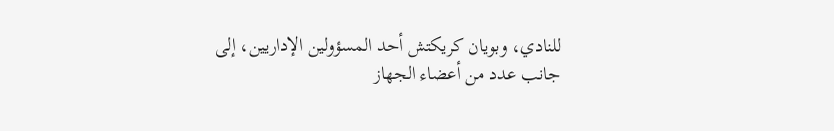للنادي، وبويان كريكتش أحد المسؤولين الإداريين، إلى جانب عدد من أعضاء الجهاز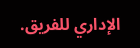الإداري للفريق.